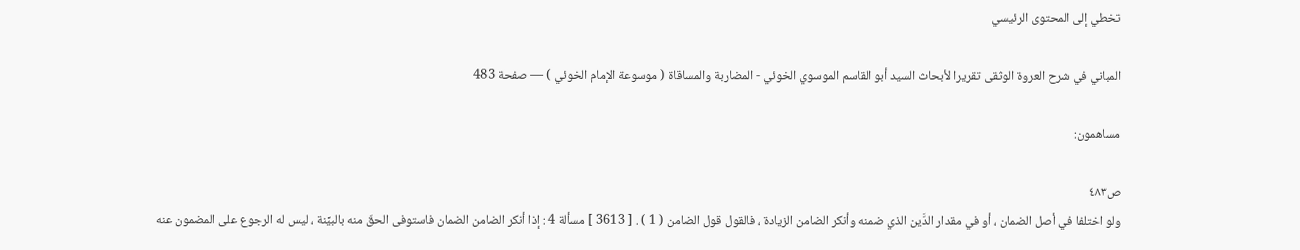تخطي إلى المحتوى الرئيسي

المباني في شرح العروة الوثقى تقريرا لأبحاث السيد أبو القاسم الموسوي الخوئي - المضاربة والمساقاة ( موسوعة الإمام الخوئي ) — صفحة 483

مساهمون:

ص٤٨٣
ولو اختلفا في أصل الضمان ، أو في مقدار الدَّين الذي ضمنه وأنكر الضامن الزيادة ، فالقول قول الضامن ( 1 ) . [ 3613 ] مسألة 4 : إذا أنكر الضامن الضمان فاستوفى الحقّ منه بالبيِّنة ، ليس له الرجوع على المضمون عنه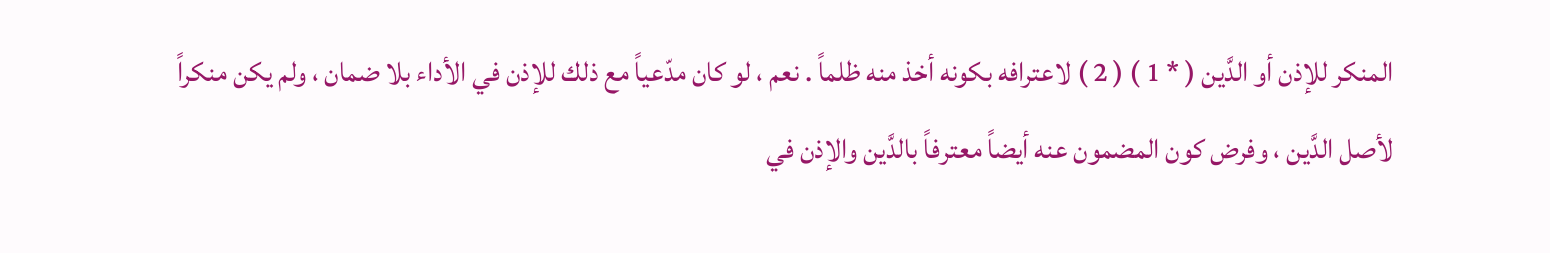المنكر للإذن أو الدَّين ( * 1 ) ( 2 ) لاعترافه بكونه أخذ منه ظلماً . نعم ، لو كان مدّعياً مع ذلك للإذن في الأداء بلا ضمان ، ولم يكن منكراً لأصل الدَّين ، وفرض كون المضمون عنه أيضاً معترفاً بالدَّين والإذن في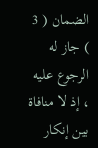الضمان ( 3 ) جاز له الرجوع عليه ، إذ لا منافاة بين إنكار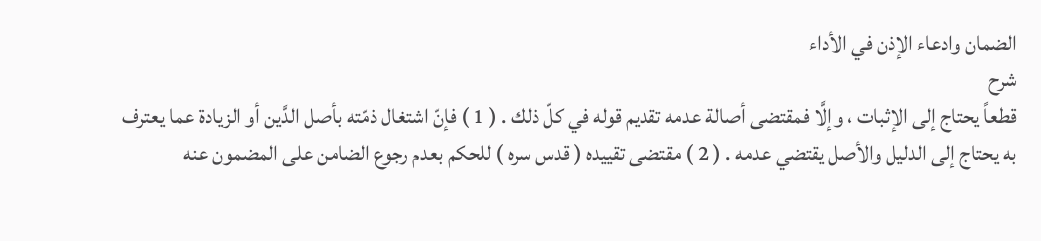الضمان وادعاء الإذن في الأداء
شرح
قطعاً يحتاج إلى الإثبات ، وإلَّا فمقتضى أصالة عدمه تقديم قوله في كلّ ذلك . ( 1 ) فإنّ اشتغال ذمّته بأصل الدَّين أو الزيادة عما يعترف به يحتاج إلى الدليل والأصل يقتضي عدمه . ( 2 ) مقتضى تقييده ( قدس سره ) للحكم بعدم رجوع الضامن على المضمون عنه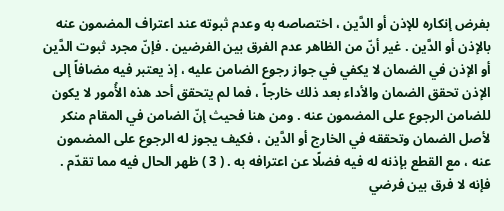بفرض إنكاره للإذن أو الدَّين ، اختصاصه به وعدم ثبوته عند اعتراف المضمون عنه بالإذن أو الدَّين . غير أنّ من الظاهر عدم الفرق بين الفرضين . فإنّ مجرد ثبوت الدَّين أو الإذن في الضمان لا يكفي في جواز رجوع الضامن عليه ، إذ يعتبر فيه مضافاً إلى الإذن تحقق الضمان والأداء بعد ذلك خارجاً ، فما لم يتحقق أحد هذه الأُمور لا يكون للضامن الرجوع على المضمون عنه . ومن هنا فحيث إنّ الضامن في المقام منكر لأصل الضمان وتحققه في الخارج أو الدَّين ، فكيف يجوز له الرجوع على المضمون عنه ، مع القطع بإذنه له فيه فضلًا عن اعترافه به . ( 3 ) ظهر الحال فيه مما تقدّم . فإنه لا فرق بين فرضي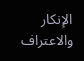الإنكار والاعتراف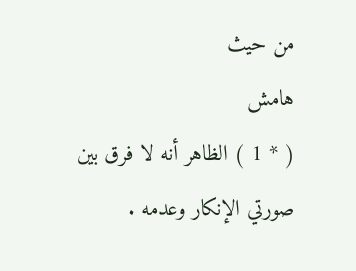من حيث
هامش
( * 1 ) الظاهر أنه لا فرق بين صورتي الإنكار وعدمه .